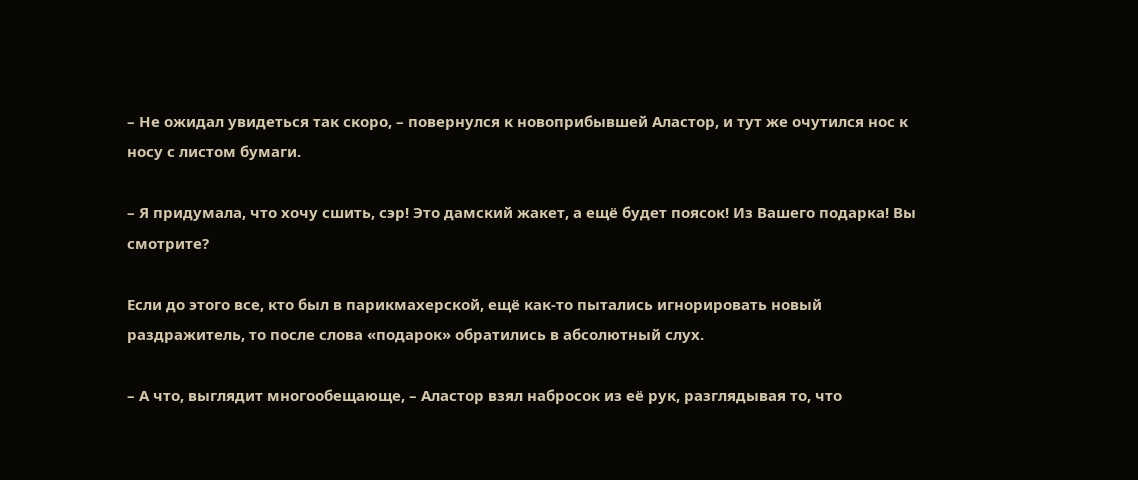– Не ожидал увидеться так скоро, – повернулся к новоприбывшей Аластор, и тут же очутился нос к носу с листом бумаги.

– Я придумала, что хочу сшить, сэр! Это дамский жакет, а ещё будет поясок! Из Вашего подарка! Вы смотрите?

Если до этого все, кто был в парикмахерской, ещё как-то пытались игнорировать новый раздражитель, то после слова «подарок» обратились в абсолютный слух.

– А что, выглядит многообещающе, – Аластор взял набросок из её рук, разглядывая то, что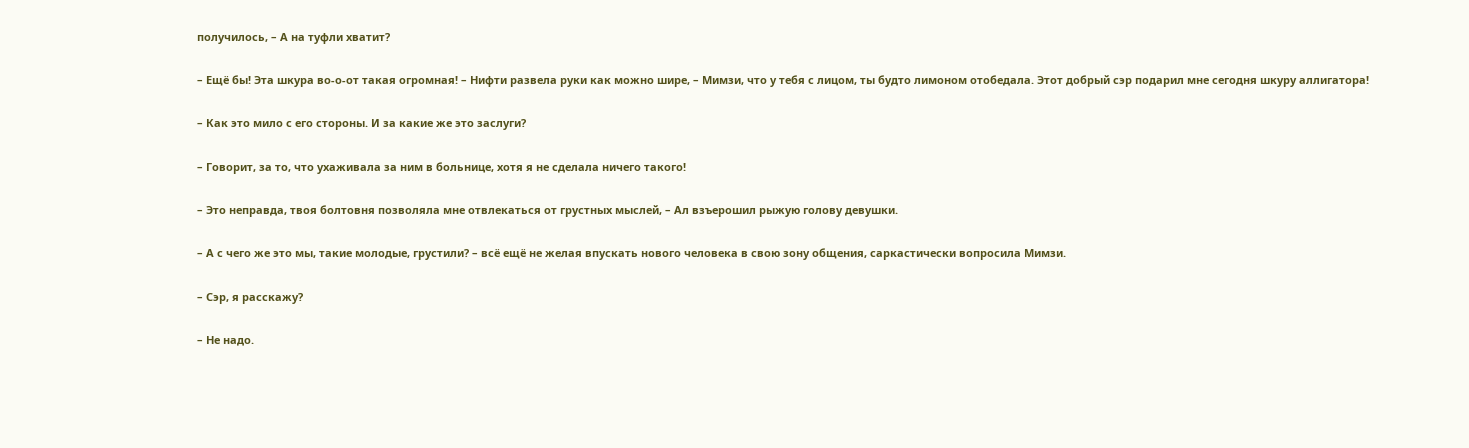получилось, – А на туфли хватит?

– Ещё бы! Эта шкура во-о-от такая огромная! – Нифти развела руки как можно шире, – Мимзи, что у тебя с лицом, ты будто лимоном отобедала. Этот добрый сэр подарил мне сегодня шкуру аллигатора!

– Как это мило с его стороны. И за какие же это заслуги?

– Говорит, за то, что ухаживала за ним в больнице, хотя я не сделала ничего такого!

– Это неправда, твоя болтовня позволяла мне отвлекаться от грустных мыслей, – Ал взъерошил рыжую голову девушки.

– А с чего же это мы, такие молодые, грустили? – всё ещё не желая впускать нового человека в свою зону общения, саркастически вопросила Мимзи.

– Сэр, я расскажу?

– Не надо.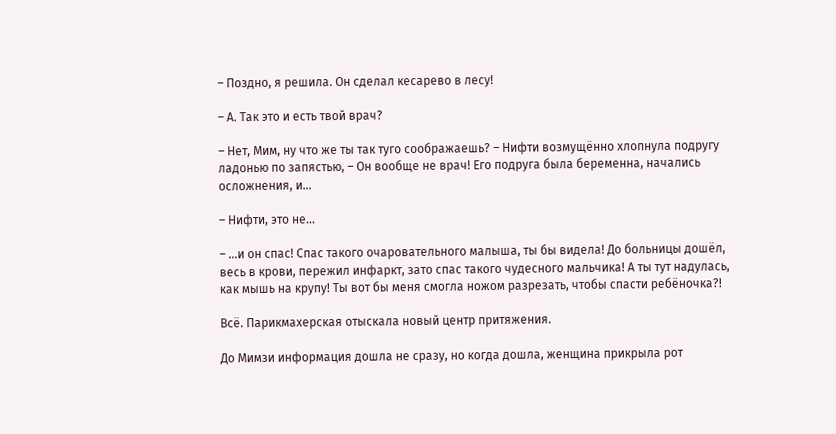– Поздно, я решила. Он сделал кесарево в лесу!

– А. Так это и есть твой врач?

– Нет, Мим, ну что же ты так туго соображаешь? – Нифти возмущённо хлопнула подругу ладонью по запястью, – Он вообще не врач! Его подруга была беременна, начались осложнения, и…

– Нифти, это не…

– …и он спас! Спас такого очаровательного малыша, ты бы видела! До больницы дошёл, весь в крови, пережил инфаркт, зато спас такого чудесного мальчика! А ты тут надулась, как мышь на крупу! Ты вот бы меня смогла ножом разрезать, чтобы спасти ребёночка?!

Всё. Парикмахерская отыскала новый центр притяжения.

До Мимзи информация дошла не сразу, но когда дошла, женщина прикрыла рот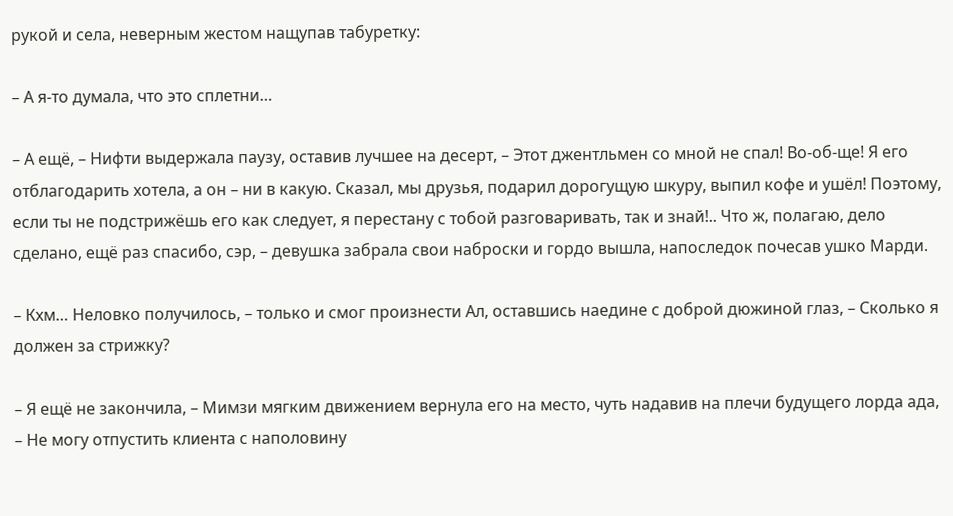рукой и села, неверным жестом нащупав табуретку:

– А я-то думала, что это сплетни…

– А ещё, – Нифти выдержала паузу, оставив лучшее на десерт, – Этот джентльмен со мной не спал! Во-об-ще! Я его отблагодарить хотела, а он – ни в какую. Сказал, мы друзья, подарил дорогущую шкуру, выпил кофе и ушёл! Поэтому, если ты не подстрижёшь его как следует, я перестану с тобой разговаривать, так и знай!.. Что ж, полагаю, дело сделано, ещё раз спасибо, сэр, – девушка забрала свои наброски и гордо вышла, напоследок почесав ушко Марди.

– Кхм… Неловко получилось, – только и смог произнести Ал, оставшись наедине с доброй дюжиной глаз, – Сколько я должен за стрижку?

– Я ещё не закончила, – Мимзи мягким движением вернула его на место, чуть надавив на плечи будущего лорда ада, – Не могу отпустить клиента с наполовину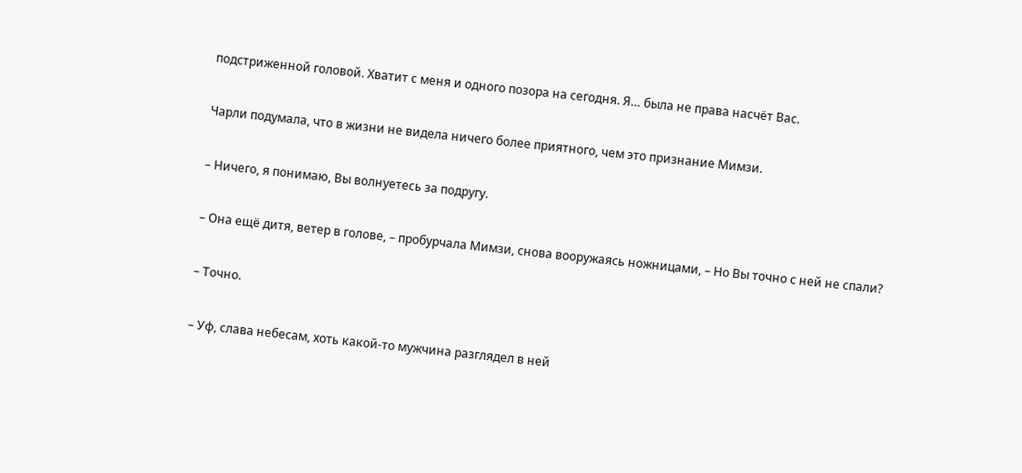подстриженной головой. Хватит с меня и одного позора на сегодня. Я… была не права насчёт Вас.

Чарли подумала, что в жизни не видела ничего более приятного, чем это признание Мимзи.

– Ничего, я понимаю, Вы волнуетесь за подругу.

– Она ещё дитя, ветер в голове, – пробурчала Мимзи, снова вооружаясь ножницами, – Но Вы точно с ней не спали?

– Точно.

– Уф, слава небесам, хоть какой-то мужчина разглядел в ней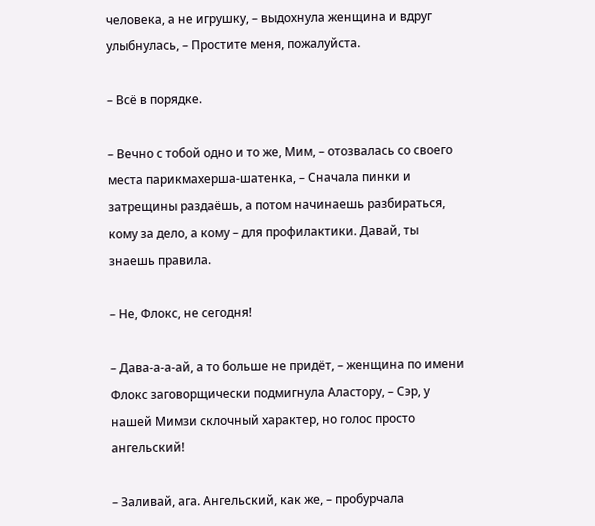человека, а не игрушку, – выдохнула женщина и вдруг улыбнулась, – Простите меня, пожалуйста.

– Всё в порядке.

– Вечно с тобой одно и то же, Мим, – отозвалась со своего места парикмахерша-шатенка, – Сначала пинки и затрещины раздаёшь, а потом начинаешь разбираться, кому за дело, а кому – для профилактики. Давай, ты знаешь правила.

– Не, Флокс, не сегодня!

– Дава-а-а-ай, а то больше не придёт, – женщина по имени Флокс заговорщически подмигнула Аластору, – Сэр, у нашей Мимзи склочный характер, но голос просто ангельский!

– Заливай, ага. Ангельский, как же, – пробурчала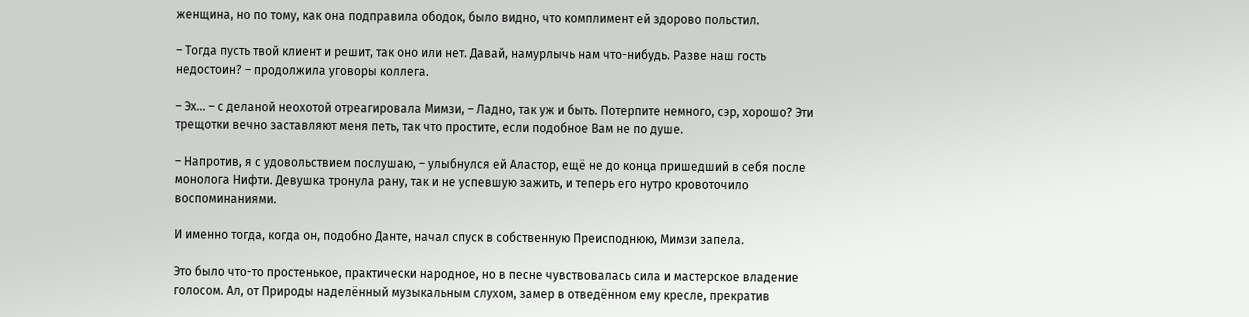женщина, но по тому, как она подправила ободок, было видно, что комплимент ей здорово польстил.

– Тогда пусть твой клиент и решит, так оно или нет. Давай, намурлычь нам что-нибудь. Разве наш гость недостоин? – продолжила уговоры коллега.

– Эх… – с деланой неохотой отреагировала Мимзи, – Ладно, так уж и быть. Потерпите немного, сэр, хорошо? Эти трещотки вечно заставляют меня петь, так что простите, если подобное Вам не по душе.

– Напротив, я с удовольствием послушаю, – улыбнулся ей Аластор, ещё не до конца пришедший в себя после монолога Нифти. Девушка тронула рану, так и не успевшую зажить, и теперь его нутро кровоточило воспоминаниями.

И именно тогда, когда он, подобно Данте, начал спуск в собственную Преисподнюю, Мимзи запела.

Это было что-то простенькое, практически народное, но в песне чувствовалась сила и мастерское владение голосом. Ал, от Природы наделённый музыкальным слухом, замер в отведённом ему кресле, прекратив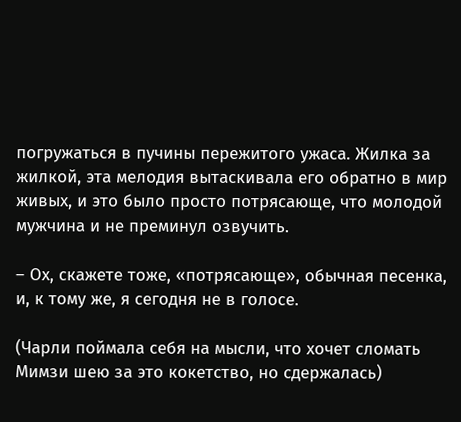погружаться в пучины пережитого ужаса. Жилка за жилкой, эта мелодия вытаскивала его обратно в мир живых, и это было просто потрясающе, что молодой мужчина и не преминул озвучить.

– Ох, скажете тоже, «потрясающе», обычная песенка, и, к тому же, я сегодня не в голосе.

(Чарли поймала себя на мысли, что хочет сломать Мимзи шею за это кокетство, но сдержалась)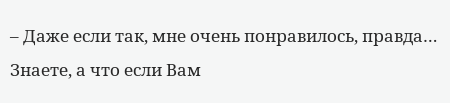– Даже если так, мне очень понравилось, правда… Знаете, а что если Вам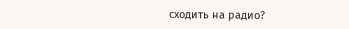сходить на радио?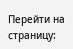Перейти на страницу: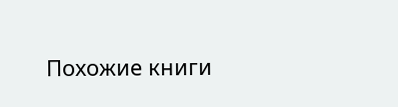Похожие книги